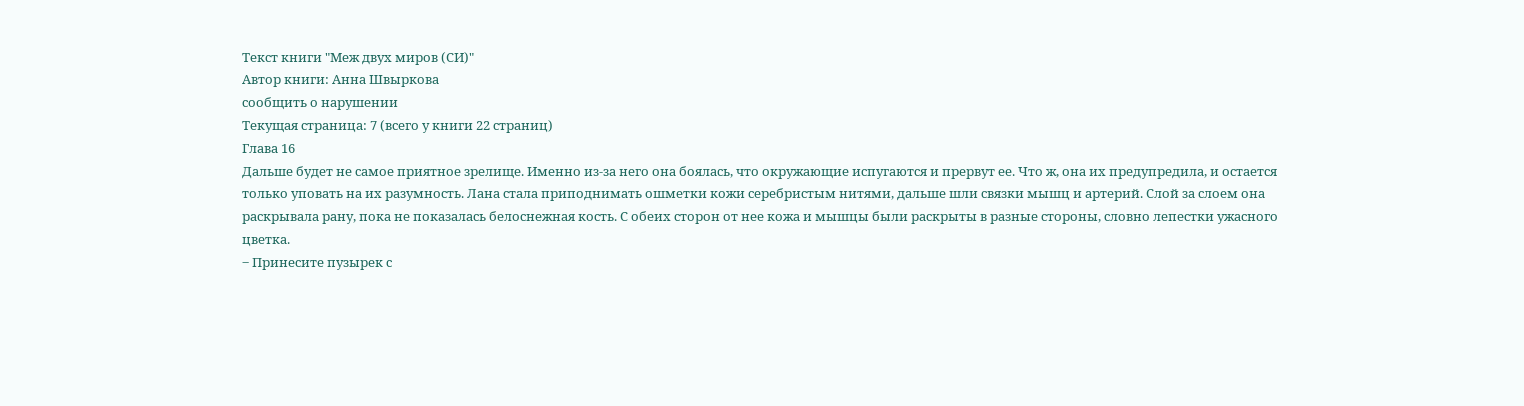Текст книги "Меж двух миров (СИ)"
Автор книги: Анна Швыркова
сообщить о нарушении
Текущая страница: 7 (всего у книги 22 страниц)
Глава 16
Дальше будет не самое приятное зрелище. Именно из-за него она боялась, что окружающие испугаются и прервут ее. Что ж, она их предупредила, и остается только уповать на их разумность. Лана стала приподнимать ошметки кожи серебристым нитями, дальше шли связки мышц и артерий. Слой за слоем она раскрывала рану, пока не показалась белоснежная кость. С обеих сторон от нее кожа и мышцы были раскрыты в разные стороны, словно лепестки ужасного цветка.
‒ Принесите пузырек с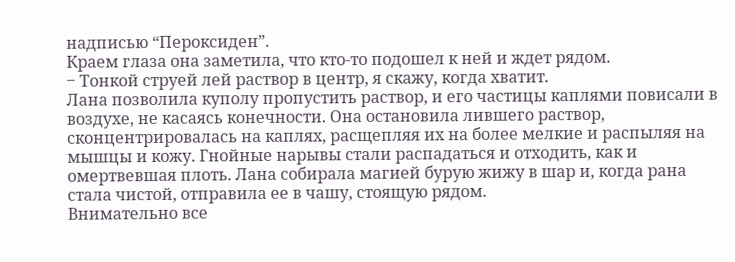надписью “Пероксиден”.
Краем глаза она заметила, что кто-то подошел к ней и ждет рядом.
‒ Тонкой струей лей раствор в центр, я скажу, когда хватит.
Лана позволила куполу пропустить раствор, и его частицы каплями повисали в воздухе, не касаясь конечности. Она остановила лившего раствор, сконцентрировалась на каплях, расщепляя их на более мелкие и распыляя на мышцы и кожу. Гнойные нарывы стали распадаться и отходить, как и омертвевшая плоть. Лана собирала магией бурую жижу в шар и, когда рана стала чистой, отправила ее в чашу, стоящую рядом.
Внимательно все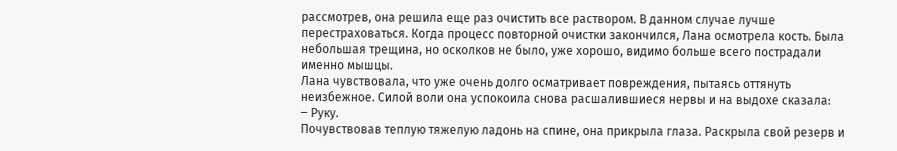рассмотрев, она решила еще раз очистить все раствором. В данном случае лучше перестраховаться. Когда процесс повторной очистки закончился, Лана осмотрела кость. Была небольшая трещина, но осколков не было, уже хорошо, видимо больше всего пострадали именно мышцы.
Лана чувствовала, что уже очень долго осматривает повреждения, пытаясь оттянуть неизбежное. Силой воли она успокоила снова расшалившиеся нервы и на выдохе сказала:
‒ Руку.
Почувствовав теплую тяжелую ладонь на спине, она прикрыла глаза. Раскрыла свой резерв и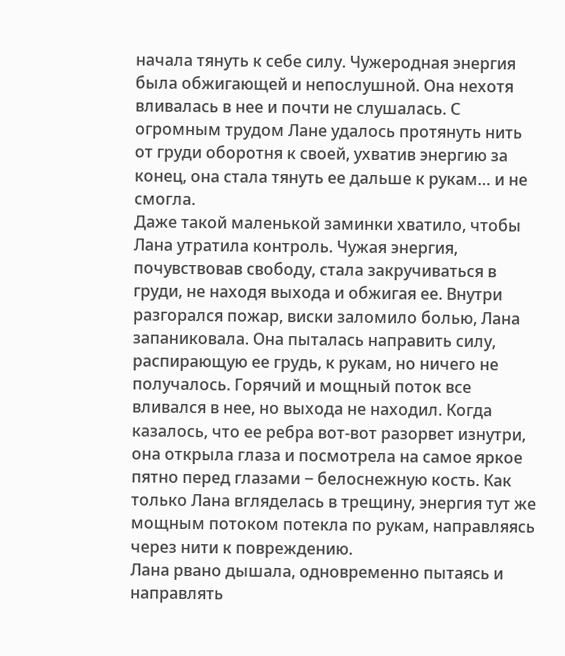начала тянуть к себе силу. Чужеродная энергия была обжигающей и непослушной. Она нехотя вливалась в нее и почти не слушалась. С огромным трудом Лане удалось протянуть нить от груди оборотня к своей, ухватив энергию за конец, она стала тянуть ее дальше к рукам… и не смогла.
Даже такой маленькой заминки хватило, чтобы Лана утратила контроль. Чужая энергия, почувствовав свободу, стала закручиваться в груди, не находя выхода и обжигая ее. Внутри разгорался пожар, виски заломило болью, Лана запаниковала. Она пыталась направить силу, распирающую ее грудь, к рукам, но ничего не получалось. Горячий и мощный поток все вливался в нее, но выхода не находил. Когда казалось, что ее ребра вот-вот разорвет изнутри, она открыла глаза и посмотрела на самое яркое пятно перед глазами ‒ белоснежную кость. Как только Лана вгляделась в трещину, энергия тут же мощным потоком потекла по рукам, направляясь через нити к повреждению.
Лана рвано дышала, одновременно пытаясь и направлять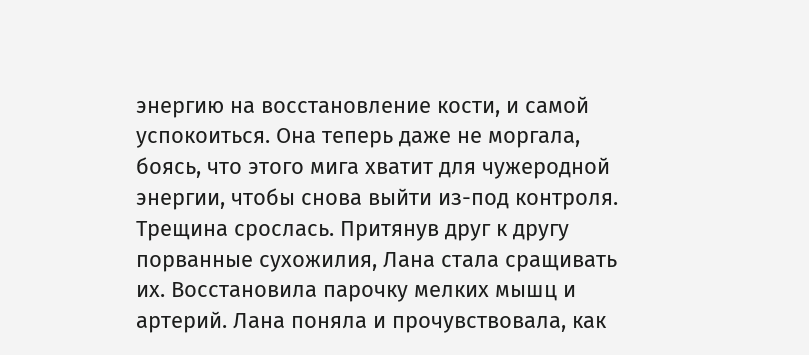энергию на восстановление кости, и самой успокоиться. Она теперь даже не моргала, боясь, что этого мига хватит для чужеродной энергии, чтобы снова выйти из-под контроля.
Трещина срослась. Притянув друг к другу порванные сухожилия, Лана стала сращивать их. Восстановила парочку мелких мышц и артерий. Лана поняла и прочувствовала, как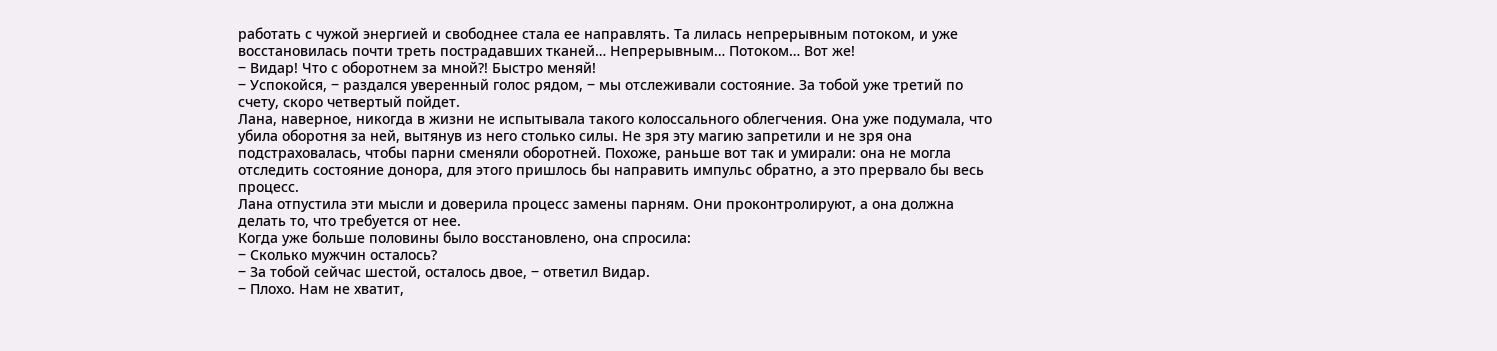работать с чужой энергией и свободнее стала ее направлять. Та лилась непрерывным потоком, и уже восстановилась почти треть пострадавших тканей… Непрерывным… Потоком… Вот же!
‒ Видар! Что с оборотнем за мной?! Быстро меняй!
‒ Успокойся, ‒ раздался уверенный голос рядом, ‒ мы отслеживали состояние. За тобой уже третий по счету, скоро четвертый пойдет.
Лана, наверное, никогда в жизни не испытывала такого колоссального облегчения. Она уже подумала, что убила оборотня за ней, вытянув из него столько силы. Не зря эту магию запретили и не зря она подстраховалась, чтобы парни сменяли оборотней. Похоже, раньше вот так и умирали: она не могла отследить состояние донора, для этого пришлось бы направить импульс обратно, а это прервало бы весь процесс.
Лана отпустила эти мысли и доверила процесс замены парням. Они проконтролируют, а она должна делать то, что требуется от нее.
Когда уже больше половины было восстановлено, она спросила:
‒ Сколько мужчин осталось?
‒ За тобой сейчас шестой, осталось двое, ‒ ответил Видар.
‒ Плохо. Нам не хватит,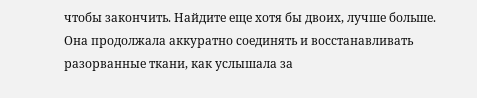чтобы закончить. Найдите еще хотя бы двоих, лучше больше.
Она продолжала аккуратно соединять и восстанавливать разорванные ткани, как услышала за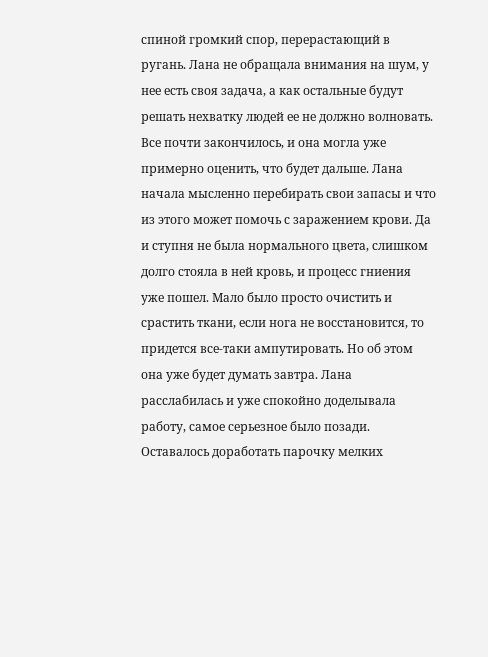спиной громкий спор, перерастающий в ругань. Лана не обращала внимания на шум, у нее есть своя задача, а как остальные будут решать нехватку людей ее не должно волновать.
Все почти закончилось, и она могла уже примерно оценить, что будет дальше. Лана начала мысленно перебирать свои запасы и что из этого может помочь с заражением крови. Да и ступня не была нормального цвета, слишком долго стояла в ней кровь, и процесс гниения уже пошел. Мало было просто очистить и срастить ткани, если нога не восстановится, то придется все-таки ампутировать. Но об этом она уже будет думать завтра. Лана расслабилась и уже спокойно доделывала работу, самое серьезное было позади. Оставалось доработать парочку мелких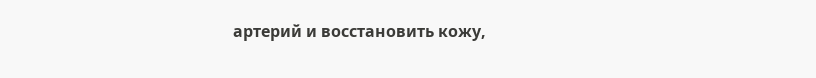артерий и восстановить кожу,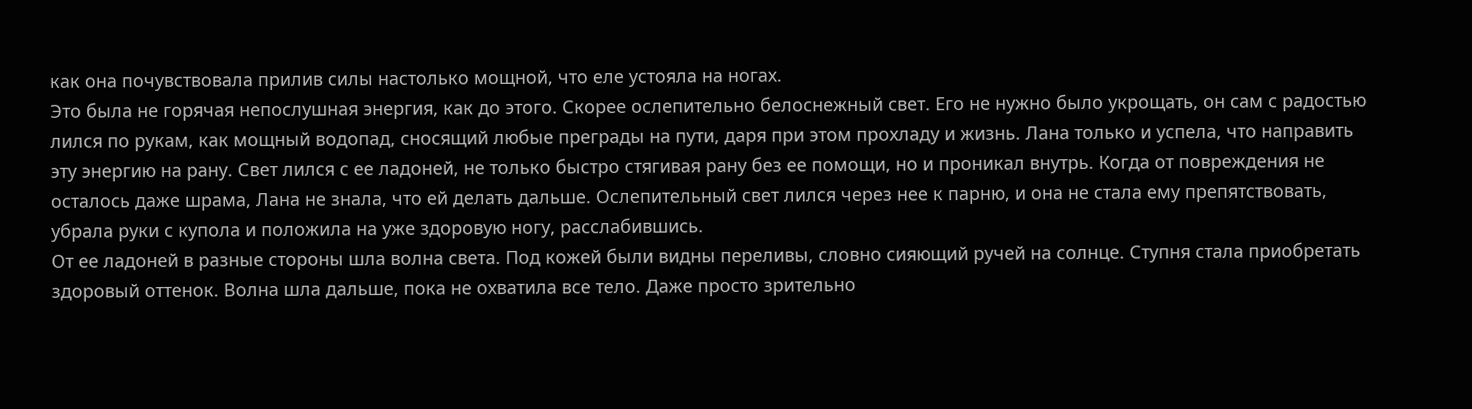как она почувствовала прилив силы настолько мощной, что еле устояла на ногах.
Это была не горячая непослушная энергия, как до этого. Скорее ослепительно белоснежный свет. Его не нужно было укрощать, он сам с радостью лился по рукам, как мощный водопад, сносящий любые преграды на пути, даря при этом прохладу и жизнь. Лана только и успела, что направить эту энергию на рану. Свет лился с ее ладоней, не только быстро стягивая рану без ее помощи, но и проникал внутрь. Когда от повреждения не осталось даже шрама, Лана не знала, что ей делать дальше. Ослепительный свет лился через нее к парню, и она не стала ему препятствовать, убрала руки с купола и положила на уже здоровую ногу, расслабившись.
От ее ладоней в разные стороны шла волна света. Под кожей были видны переливы, словно сияющий ручей на солнце. Ступня стала приобретать здоровый оттенок. Волна шла дальше, пока не охватила все тело. Даже просто зрительно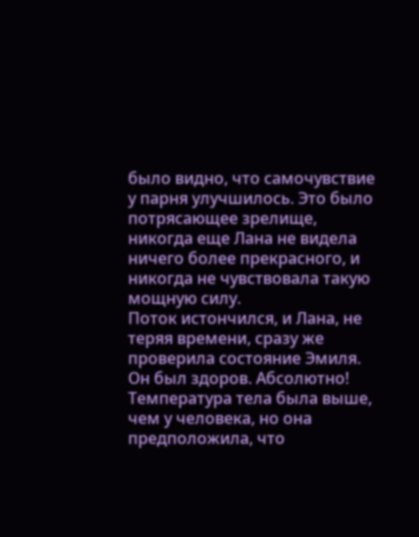было видно, что самочувствие у парня улучшилось. Это было потрясающее зрелище, никогда еще Лана не видела ничего более прекрасного, и никогда не чувствовала такую мощную силу.
Поток истончился, и Лана, не теряя времени, сразу же проверила состояние Эмиля. Он был здоров. Абсолютно! Температура тела была выше, чем у человека, но она предположила, что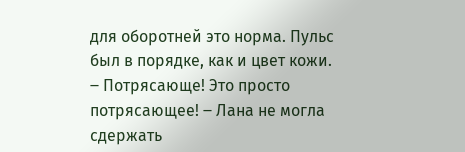для оборотней это норма. Пульс был в порядке, как и цвет кожи.
‒ Потрясающе! Это просто потрясающее! ‒ Лана не могла сдержать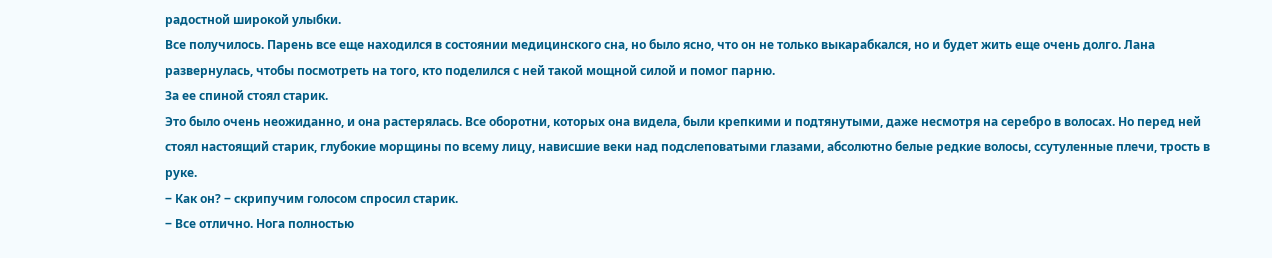радостной широкой улыбки.
Все получилось. Парень все еще находился в состоянии медицинского сна, но было ясно, что он не только выкарабкался, но и будет жить еще очень долго. Лана развернулась, чтобы посмотреть на того, кто поделился с ней такой мощной силой и помог парню.
За ее спиной стоял старик.
Это было очень неожиданно, и она растерялась. Все оборотни, которых она видела, были крепкими и подтянутыми, даже несмотря на серебро в волосах. Но перед ней стоял настоящий старик, глубокие морщины по всему лицу, нависшие веки над подслеповатыми глазами, абсолютно белые редкие волосы, ссутуленные плечи, трость в руке.
‒ Как он? ‒ скрипучим голосом спросил старик.
‒ Все отлично. Нога полностью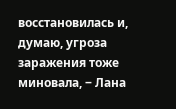восстановилась и, думаю, угроза заражения тоже миновала, ‒ Лана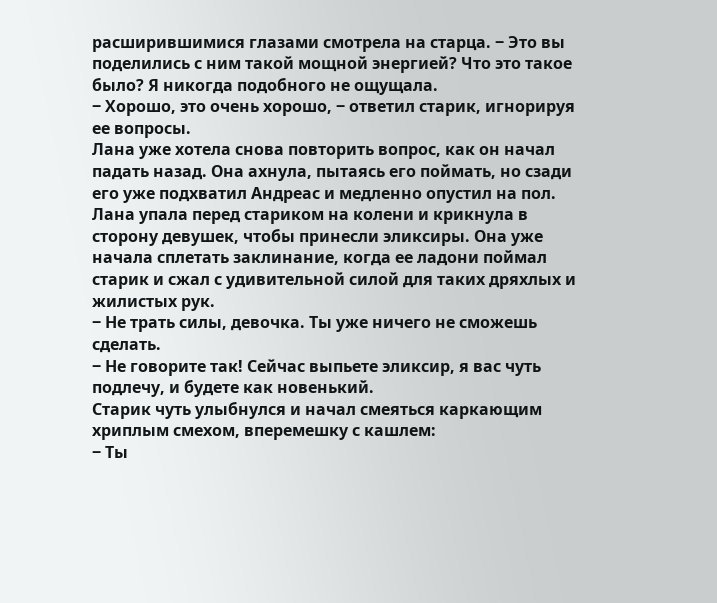расширившимися глазами смотрела на старца. ‒ Это вы поделились с ним такой мощной энергией? Что это такое было? Я никогда подобного не ощущала.
‒ Хорошо, это очень хорошо, ‒ ответил старик, игнорируя ее вопросы.
Лана уже хотела снова повторить вопрос, как он начал падать назад. Она ахнула, пытаясь его поймать, но сзади его уже подхватил Андреас и медленно опустил на пол. Лана упала перед стариком на колени и крикнула в сторону девушек, чтобы принесли эликсиры. Она уже начала сплетать заклинание, когда ее ладони поймал старик и сжал с удивительной силой для таких дряхлых и жилистых рук.
‒ Не трать силы, девочка. Ты уже ничего не сможешь сделать.
‒ Не говорите так! Сейчас выпьете эликсир, я вас чуть подлечу, и будете как новенький.
Старик чуть улыбнулся и начал смеяться каркающим хриплым смехом, вперемешку с кашлем:
‒ Ты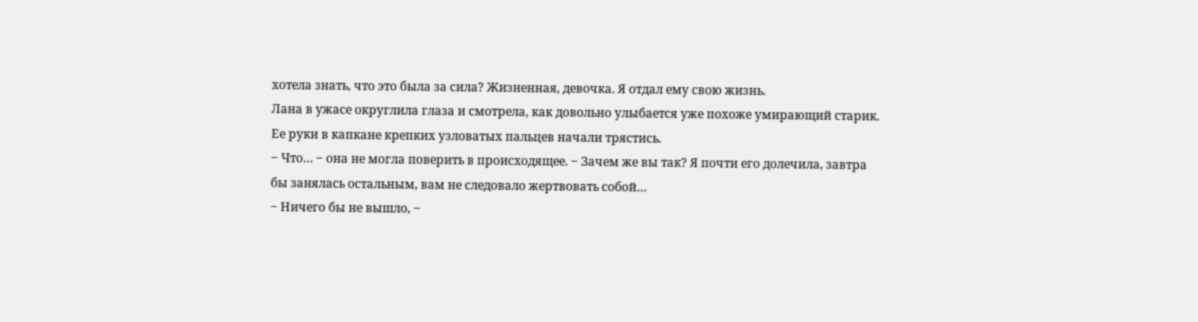хотела знать, что это была за сила? Жизненная, девочка. Я отдал ему свою жизнь.
Лана в ужасе округлила глаза и смотрела, как довольно улыбается уже похоже умирающий старик. Ее руки в капкане крепких узловатых пальцев начали трястись.
‒ Что… ‒ она не могла поверить в происходящее. ‒ Зачем же вы так? Я почти его долечила, завтра бы занялась остальным, вам не следовало жертвовать собой…
‒ Ничего бы не вышло, ‒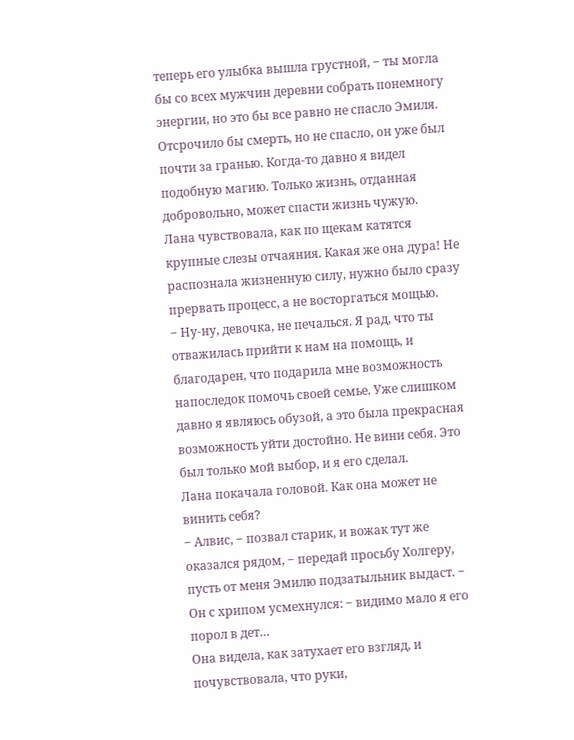теперь его улыбка вышла грустной, ‒ ты могла бы со всех мужчин деревни собрать понемногу энергии, но это бы все равно не спасло Эмиля. Отсрочило бы смерть, но не спасло, он уже был почти за гранью. Когда-то давно я видел подобную магию. Только жизнь, отданная добровольно, может спасти жизнь чужую.
Лана чувствовала, как по щекам катятся крупные слезы отчаяния. Какая же она дура! Не распознала жизненную силу, нужно было сразу прервать процесс, а не восторгаться мощью.
‒ Ну-ну, девочка, не печалься. Я рад, что ты отважилась прийти к нам на помощь, и благодарен, что подарила мне возможность напоследок помочь своей семье. Уже слишком давно я являюсь обузой, а это была прекрасная возможность уйти достойно. Не вини себя. Это был только мой выбор, и я его сделал.
Лана покачала головой. Как она может не винить себя?
‒ Алвис, ‒ позвал старик, и вожак тут же оказался рядом, ‒ передай просьбу Холгеру, пусть от меня Эмилю подзатыльник выдаст. ‒ Он с хрипом усмехнулся: ‒ видимо мало я его порол в дет…
Она видела, как затухает его взгляд, и почувствовала, что руки,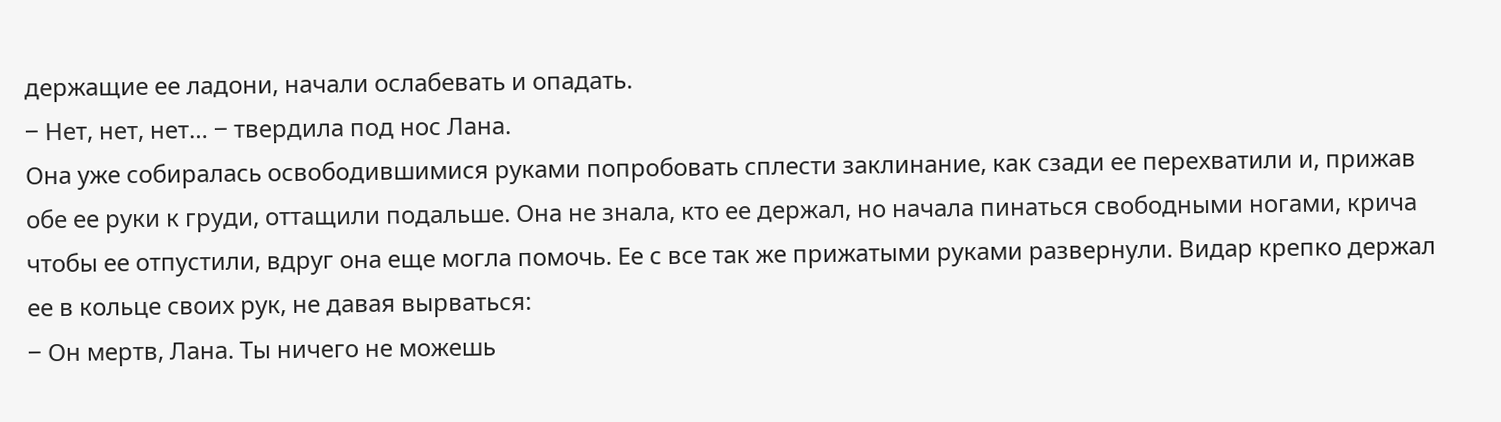держащие ее ладони, начали ослабевать и опадать.
‒ Нет, нет, нет… ‒ твердила под нос Лана.
Она уже собиралась освободившимися руками попробовать сплести заклинание, как сзади ее перехватили и, прижав обе ее руки к груди, оттащили подальше. Она не знала, кто ее держал, но начала пинаться свободными ногами, крича чтобы ее отпустили, вдруг она еще могла помочь. Ее с все так же прижатыми руками развернули. Видар крепко держал ее в кольце своих рук, не давая вырваться:
‒ Он мертв, Лана. Ты ничего не можешь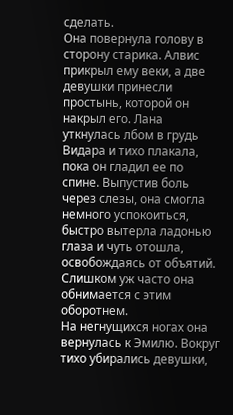сделать.
Она повернула голову в сторону старика. Алвис прикрыл ему веки, а две девушки принесли простынь, которой он накрыл его. Лана уткнулась лбом в грудь Видара и тихо плакала, пока он гладил ее по спине. Выпустив боль через слезы, она смогла немного успокоиться, быстро вытерла ладонью глаза и чуть отошла, освобождаясь от объятий. Слишком уж часто она обнимается с этим оборотнем.
На негнущихся ногах она вернулась к Эмилю. Вокруг тихо убирались девушки,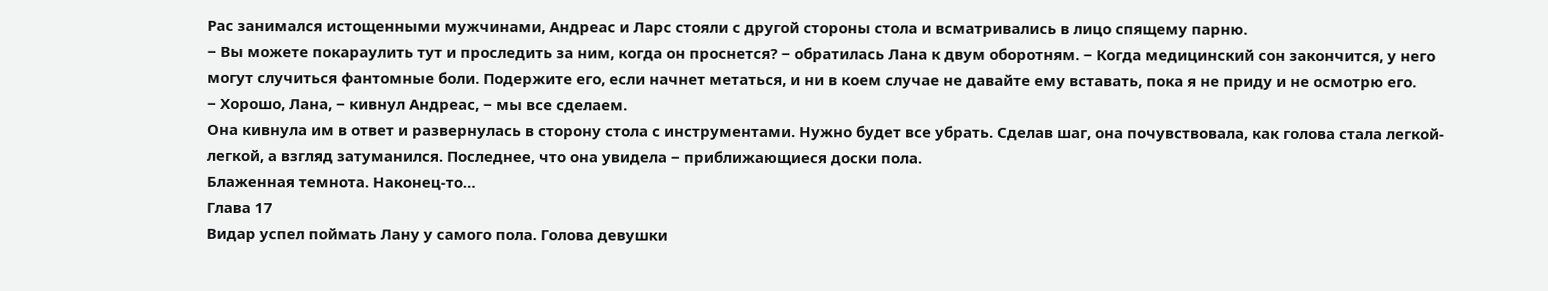Рас занимался истощенными мужчинами, Андреас и Ларс стояли с другой стороны стола и всматривались в лицо спящему парню.
‒ Вы можете покараулить тут и проследить за ним, когда он проснется? ‒ обратилась Лана к двум оборотням. ‒ Когда медицинский сон закончится, у него могут случиться фантомные боли. Подержите его, если начнет метаться, и ни в коем случае не давайте ему вставать, пока я не приду и не осмотрю его.
‒ Хорошо, Лана, ‒ кивнул Андреас, ‒ мы все сделаем.
Она кивнула им в ответ и развернулась в сторону стола с инструментами. Нужно будет все убрать. Сделав шаг, она почувствовала, как голова стала легкой-легкой, а взгляд затуманился. Последнее, что она увидела ‒ приближающиеся доски пола.
Блаженная темнота. Наконец-то…
Глава 17
Видар успел поймать Лану у самого пола. Голова девушки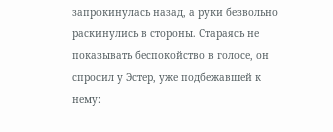запрокинулась назад, а руки безвольно раскинулись в стороны. Стараясь не показывать беспокойство в голосе, он спросил у Эстер, уже подбежавшей к нему: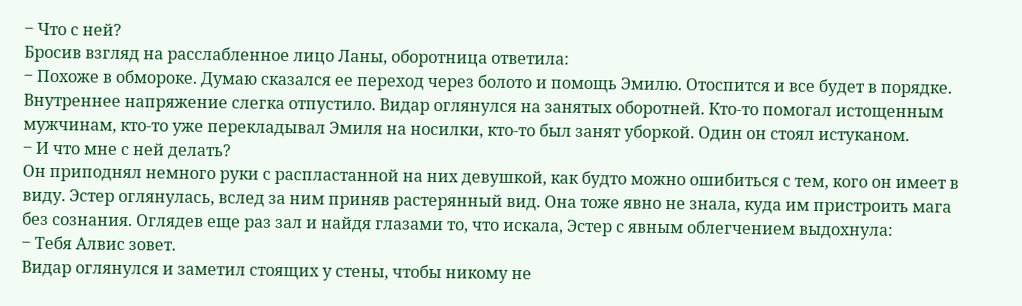‒ Что с ней?
Бросив взгляд на расслабленное лицо Ланы, оборотница ответила:
‒ Похоже в обмороке. Думаю сказался ее переход через болото и помощь Эмилю. Отоспится и все будет в порядке.
Внутреннее напряжение слегка отпустило. Видар оглянулся на занятых оборотней. Кто-то помогал истощенным мужчинам, кто-то уже перекладывал Эмиля на носилки, кто-то был занят уборкой. Один он стоял истуканом.
‒ И что мне с ней делать?
Он приподнял немного руки с распластанной на них девушкой, как будто можно ошибиться с тем, кого он имеет в виду. Эстер оглянулась, вслед за ним приняв растерянный вид. Она тоже явно не знала, куда им пристроить мага без сознания. Оглядев еще раз зал и найдя глазами то, что искала, Эстер с явным облегчением выдохнула:
‒ Тебя Алвис зовет.
Видар оглянулся и заметил стоящих у стены, чтобы никому не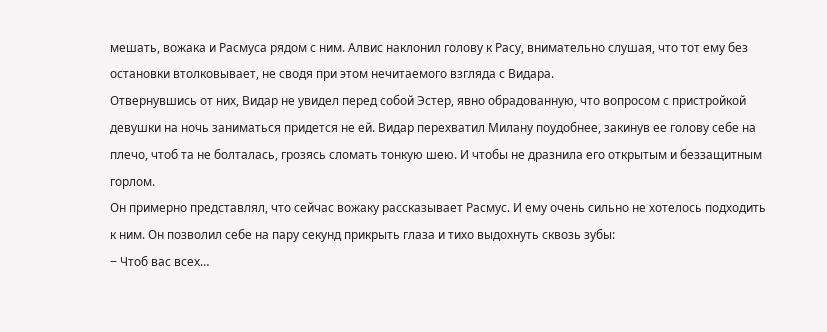мешать, вожака и Расмуса рядом с ним. Алвис наклонил голову к Расу, внимательно слушая, что тот ему без остановки втолковывает, не сводя при этом нечитаемого взгляда с Видара.
Отвернувшись от них, Видар не увидел перед собой Эстер, явно обрадованную, что вопросом с пристройкой девушки на ночь заниматься придется не ей. Видар перехватил Милану поудобнее, закинув ее голову себе на плечо, чтоб та не болталась, грозясь сломать тонкую шею. И чтобы не дразнила его открытым и беззащитным горлом.
Он примерно представлял, что сейчас вожаку рассказывает Расмус. И ему очень сильно не хотелось подходить к ним. Он позволил себе на пару секунд прикрыть глаза и тихо выдохнуть сквозь зубы:
‒ Чтоб вас всех…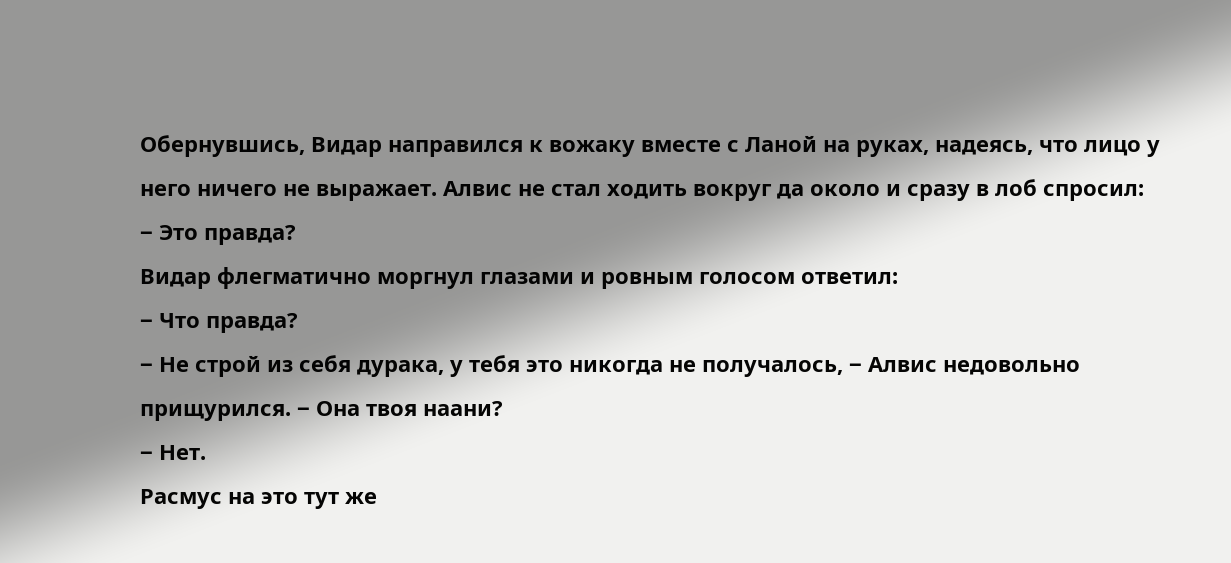Обернувшись, Видар направился к вожаку вместе с Ланой на руках, надеясь, что лицо у него ничего не выражает. Алвис не стал ходить вокруг да около и сразу в лоб спросил:
‒ Это правда?
Видар флегматично моргнул глазами и ровным голосом ответил:
‒ Что правда?
‒ Не строй из себя дурака, у тебя это никогда не получалось, ‒ Алвис недовольно прищурился. ‒ Она твоя наани?
‒ Нет.
Расмус на это тут же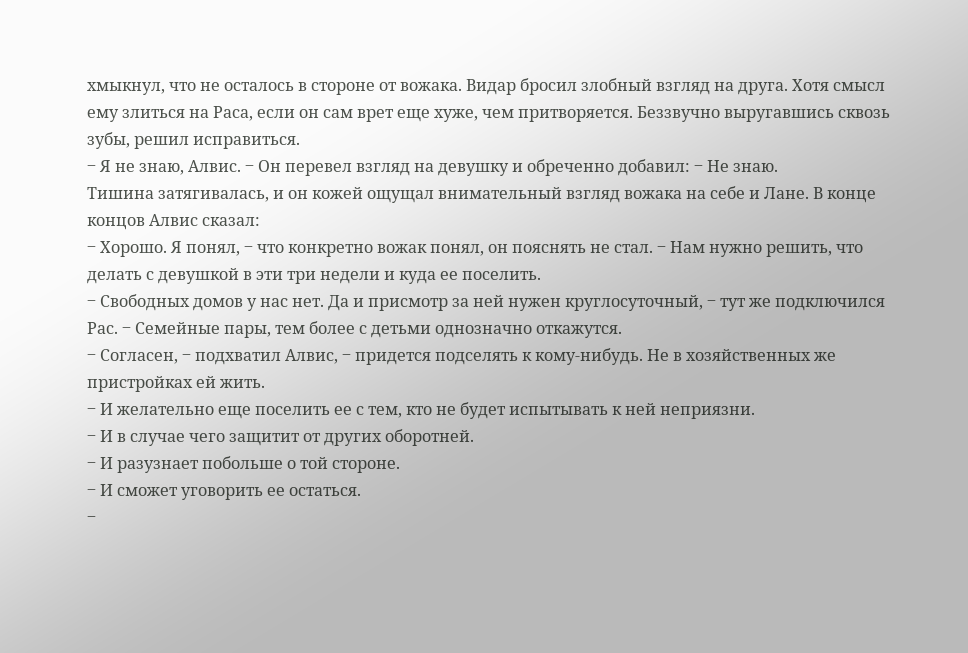хмыкнул, что не осталось в стороне от вожака. Видар бросил злобный взгляд на друга. Хотя смысл ему злиться на Раса, если он сам врет еще хуже, чем притворяется. Беззвучно выругавшись сквозь зубы, решил исправиться.
‒ Я не знаю, Алвис. ‒ Он перевел взгляд на девушку и обреченно добавил: ‒ Не знаю.
Тишина затягивалась, и он кожей ощущал внимательный взгляд вожака на себе и Лане. В конце концов Алвис сказал:
‒ Хорошо. Я понял, ‒ что конкретно вожак понял, он пояснять не стал. ‒ Нам нужно решить, что делать с девушкой в эти три недели и куда ее поселить.
‒ Свободных домов у нас нет. Да и присмотр за ней нужен круглосуточный, ‒ тут же подключился Рас. ‒ Семейные пары, тем более с детьми однозначно откажутся.
‒ Согласен, ‒ подхватил Алвис, ‒ придется подселять к кому-нибудь. Не в хозяйственных же пристройках ей жить.
‒ И желательно еще поселить ее с тем, кто не будет испытывать к ней неприязни.
‒ И в случае чего защитит от других оборотней.
‒ И разузнает побольше о той стороне.
‒ И сможет уговорить ее остаться.
‒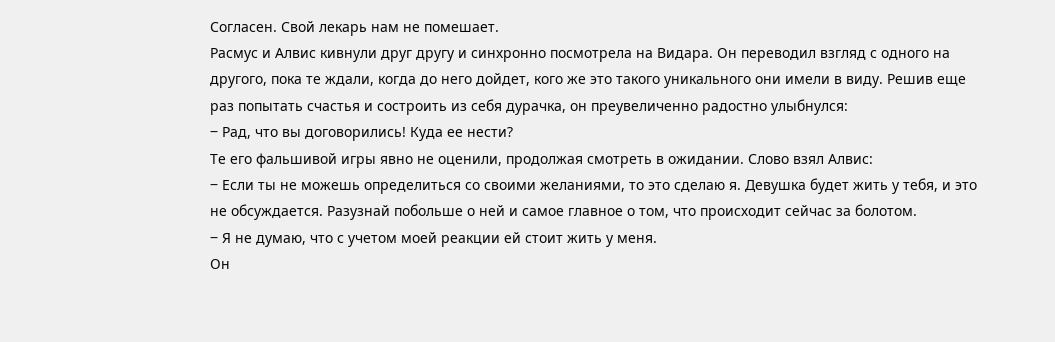Согласен. Свой лекарь нам не помешает.
Расмус и Алвис кивнули друг другу и синхронно посмотрела на Видара. Он переводил взгляд с одного на другого, пока те ждали, когда до него дойдет, кого же это такого уникального они имели в виду. Решив еще раз попытать счастья и состроить из себя дурачка, он преувеличенно радостно улыбнулся:
‒ Рад, что вы договорились! Куда ее нести?
Те его фальшивой игры явно не оценили, продолжая смотреть в ожидании. Слово взял Алвис:
‒ Если ты не можешь определиться со своими желаниями, то это сделаю я. Девушка будет жить у тебя, и это не обсуждается. Разузнай побольше о ней и самое главное о том, что происходит сейчас за болотом.
‒ Я не думаю, что с учетом моей реакции ей стоит жить у меня.
Он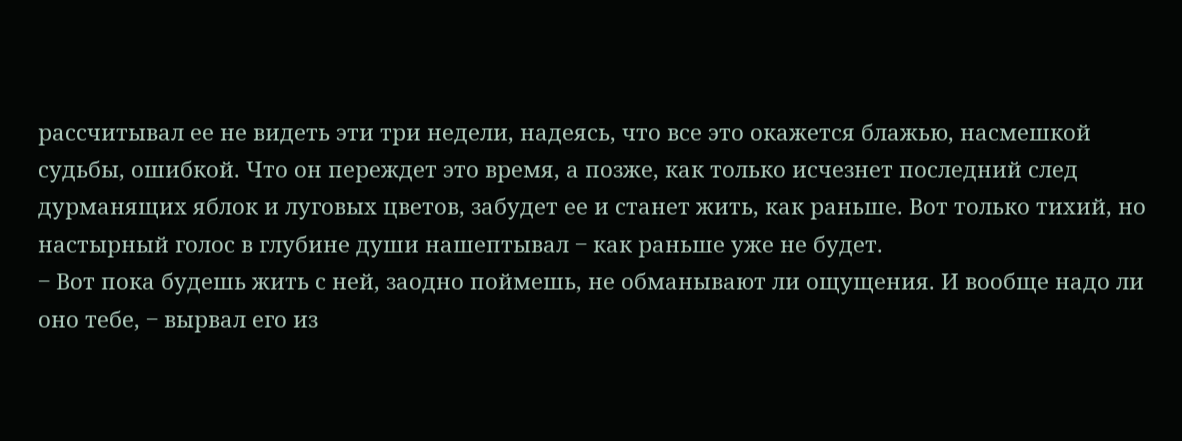рассчитывал ее не видеть эти три недели, надеясь, что все это окажется блажью, насмешкой судьбы, ошибкой. Что он переждет это время, а позже, как только исчезнет последний след дурманящих яблок и луговых цветов, забудет ее и станет жить, как раньше. Вот только тихий, но настырный голос в глубине души нашептывал ‒ как раньше уже не будет.
‒ Вот пока будешь жить с ней, заодно поймешь, не обманывают ли ощущения. И вообще надо ли оно тебе, ‒ вырвал его из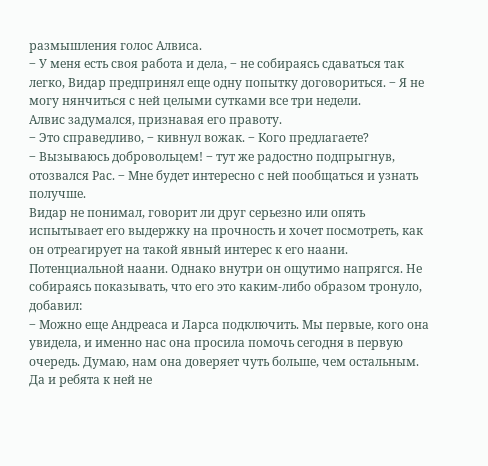размышления голос Алвиса.
‒ У меня есть своя работа и дела, ‒ не собираясь сдаваться так легко, Видар предпринял еще одну попытку договориться. ‒ Я не могу нянчиться с ней целыми сутками все три недели.
Алвис задумался, признавая его правоту.
‒ Это справедливо, ‒ кивнул вожак. ‒ Кого предлагаете?
‒ Вызываюсь добровольцем! ‒ тут же радостно подпрыгнув, отозвался Рас. ‒ Мне будет интересно с ней пообщаться и узнать получше.
Видар не понимал, говорит ли друг серьезно или опять испытывает его выдержку на прочность и хочет посмотреть, как он отреагирует на такой явный интерес к его наани. Потенциальной наани. Однако внутри он ощутимо напрягся. Не собираясь показывать, что его это каким-либо образом тронуло, добавил:
‒ Можно еще Андреаса и Ларса подключить. Мы первые, кого она увидела, и именно нас она просила помочь сегодня в первую очередь. Думаю, нам она доверяет чуть больше, чем остальным. Да и ребята к ней не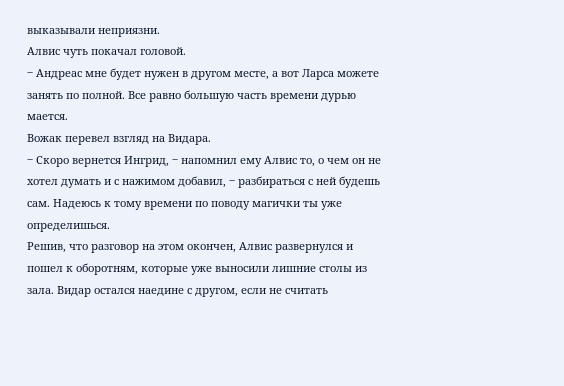выказывали неприязни.
Алвис чуть покачал головой.
‒ Андреас мне будет нужен в другом месте, а вот Ларса можете занять по полной. Все равно большую часть времени дурью мается.
Вожак перевел взгляд на Видара.
‒ Скоро вернется Ингрид, ‒ напомнил ему Алвис то, о чем он не хотел думать и с нажимом добавил, ‒ разбираться с ней будешь сам. Надеюсь к тому времени по поводу магички ты уже определишься.
Решив, что разговор на этом окончен, Алвис развернулся и пошел к оборотням, которые уже выносили лишние столы из зала. Видар остался наедине с другом, если не считать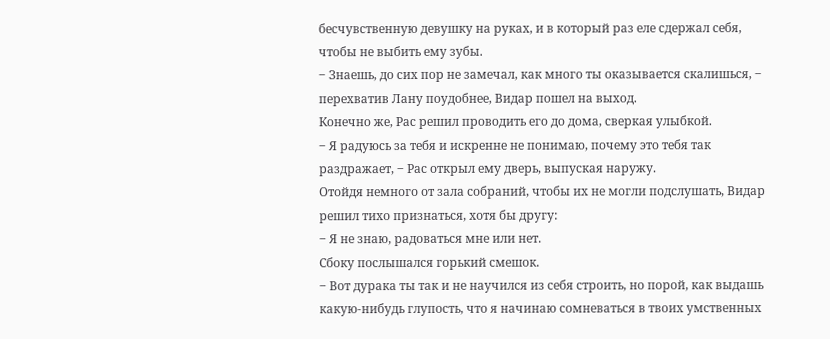бесчувственную девушку на руках, и в который раз еле сдержал себя, чтобы не выбить ему зубы.
‒ Знаешь, до сих пор не замечал, как много ты оказывается скалишься, ‒ перехватив Лану поудобнее, Видар пошел на выход.
Конечно же, Рас решил проводить его до дома, сверкая улыбкой.
‒ Я радуюсь за тебя и искренне не понимаю, почему это тебя так раздражает, ‒ Рас открыл ему дверь, выпуская наружу.
Отойдя немного от зала собраний, чтобы их не могли подслушать, Видар решил тихо признаться, хотя бы другу:
‒ Я не знаю, радоваться мне или нет.
Сбоку послышался горький смешок.
‒ Вот дурака ты так и не научился из себя строить, но порой, как выдашь какую-нибудь глупость, что я начинаю сомневаться в твоих умственных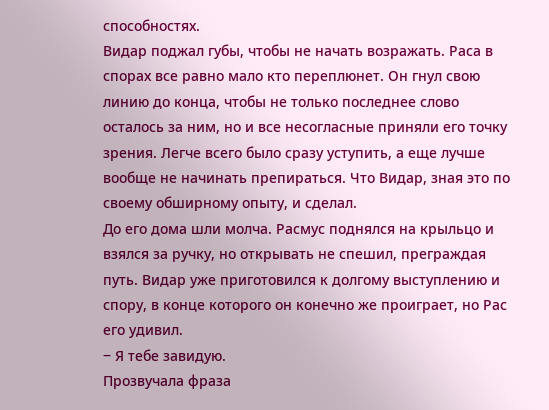способностях.
Видар поджал губы, чтобы не начать возражать. Раса в спорах все равно мало кто переплюнет. Он гнул свою линию до конца, чтобы не только последнее слово осталось за ним, но и все несогласные приняли его точку зрения. Легче всего было сразу уступить, а еще лучше вообще не начинать препираться. Что Видар, зная это по своему обширному опыту, и сделал.
До его дома шли молча. Расмус поднялся на крыльцо и взялся за ручку, но открывать не спешил, преграждая путь. Видар уже приготовился к долгому выступлению и спору, в конце которого он конечно же проиграет, но Рас его удивил.
‒ Я тебе завидую.
Прозвучала фраза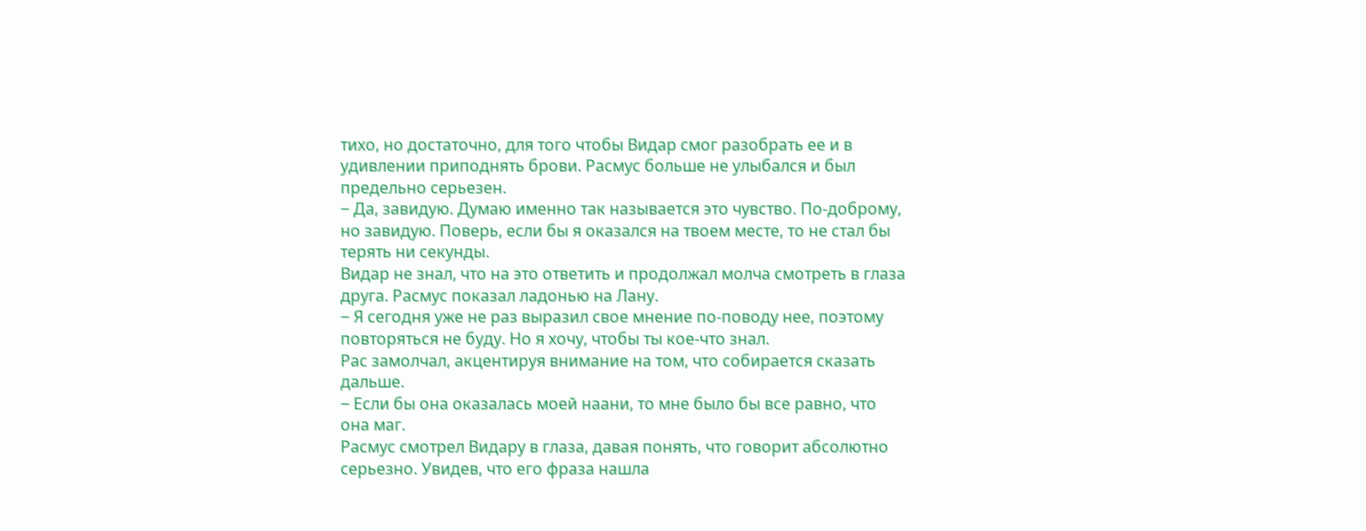тихо, но достаточно, для того чтобы Видар смог разобрать ее и в удивлении приподнять брови. Расмус больше не улыбался и был предельно серьезен.
‒ Да, завидую. Думаю именно так называется это чувство. По-доброму, но завидую. Поверь, если бы я оказался на твоем месте, то не стал бы терять ни секунды.
Видар не знал, что на это ответить и продолжал молча смотреть в глаза друга. Расмус показал ладонью на Лану.
‒ Я сегодня уже не раз выразил свое мнение по-поводу нее, поэтому повторяться не буду. Но я хочу, чтобы ты кое-что знал.
Рас замолчал, акцентируя внимание на том, что собирается сказать дальше.
‒ Если бы она оказалась моей наани, то мне было бы все равно, что она маг.
Расмус смотрел Видару в глаза, давая понять, что говорит абсолютно серьезно. Увидев, что его фраза нашла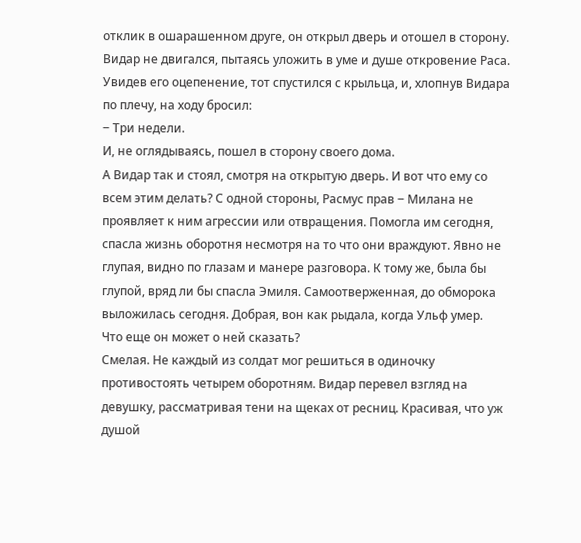отклик в ошарашенном друге, он открыл дверь и отошел в сторону. Видар не двигался, пытаясь уложить в уме и душе откровение Раса. Увидев его оцепенение, тот спустился с крыльца, и, хлопнув Видара по плечу, на ходу бросил:
‒ Три недели.
И, не оглядываясь, пошел в сторону своего дома.
А Видар так и стоял, смотря на открытую дверь. И вот что ему со всем этим делать? С одной стороны, Расмус прав ‒ Милана не проявляет к ним агрессии или отвращения. Помогла им сегодня, спасла жизнь оборотня несмотря на то что они враждуют. Явно не глупая, видно по глазам и манере разговора. К тому же, была бы глупой, вряд ли бы спасла Эмиля. Самоотверженная, до обморока выложилась сегодня. Добрая, вон как рыдала, когда Ульф умер.
Что еще он может о ней сказать?
Смелая. Не каждый из солдат мог решиться в одиночку противостоять четырем оборотням. Видар перевел взгляд на девушку, рассматривая тени на щеках от ресниц. Красивая, что уж душой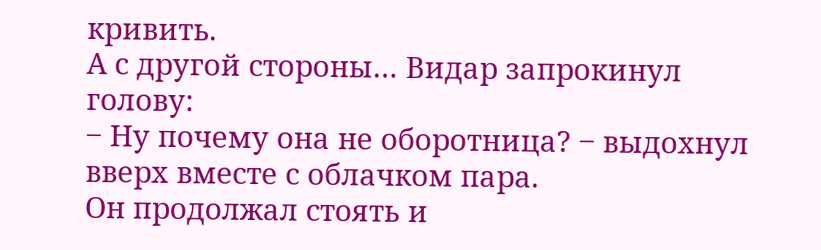кривить.
А с другой стороны… Видар запрокинул голову:
‒ Ну почему она не оборотница? ‒ выдохнул вверх вместе с облачком пара.
Он продолжал стоять и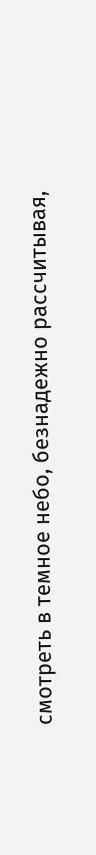смотреть в темное небо, безнадежно рассчитывая,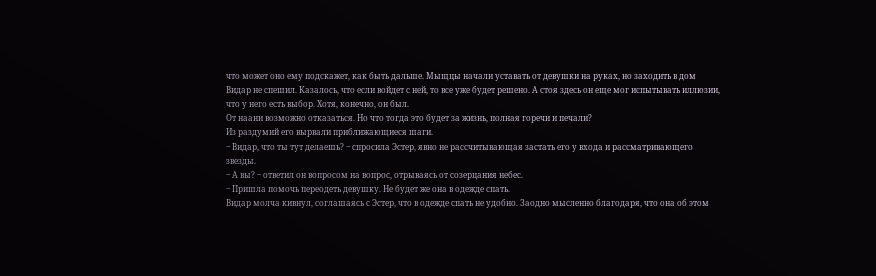что может оно ему подскажет, как быть дальше. Мыщцы начали уставать от девушки на руках, но заходить в дом Видар не спешил. Казалось, что если войдет с ней, то все уже будет решено. А стоя здесь он еще мог испытывать иллюзии, что у него есть выбор. Хотя, конечно, он был.
От наани возможно отказаться. Но что тогда это будет за жизнь, полная горечи и печали?
Из раздумий его вырвали приближающиеся шаги.
‒ Видар, что ты тут делаешь? ‒ спросила Эстер, явно не рассчитывающая застать его у входа и рассматривающего звезды.
‒ А вы? ‒ ответил он вопросом на вопрос, отрываясь от созерцания небес.
‒ Пришла помочь переодеть девушку. Не будет же она в одежде спать.
Видар молча кивнул, соглашаясь с Эстер, что в одежде спать не удобно. Заодно мысленно благодаря, что она об этом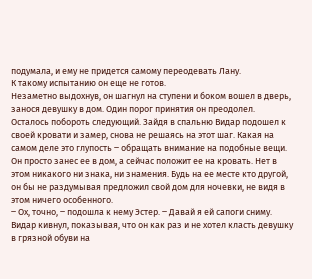подумала, и ему не придется самому переодевать Лану.
К такому испытанию он еще не готов.
Незаметно выдохнув, он шагнул на ступени и боком вошел в дверь, занося девушку в дом. Один порог принятия он преодолел. Осталось побороть следующий. Зайдя в спальню Видар подошел к своей кровати и замер, снова не решаясь на этот шаг. Какая на самом деле это глупость ‒ обращать внимание на подобные вещи. Он просто занес ее в дом, а сейчас положит ее на кровать. Нет в этом никакого ни знака, ни знамения. Будь на ее месте кто другой, он бы не раздумывая предложил свой дом для ночевки, не видя в этом ничего особенного.
‒ Ох, точно, ‒ подошла к нему Эстер. ‒ Давай я ей сапоги сниму.
Видар кивнул, показывая, что он как раз и не хотел класть девушку в грязной обуви на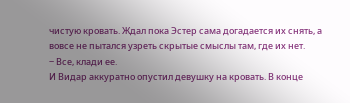чистую кровать. Ждал пока Эстер сама догадается их снять, а вовсе не пытался узреть скрытые смыслы там, где их нет.
‒ Все, клади ее.
И Видар аккуратно опустил девушку на кровать. В конце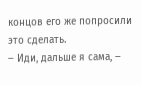концов его же попросили это сделать.
‒ Иди, дальше я сама, ‒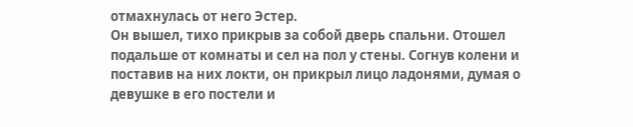отмахнулась от него Эстер.
Он вышел, тихо прикрыв за собой дверь спальни. Отошел подальше от комнаты и сел на пол у стены. Согнув колени и поставив на них локти, он прикрыл лицо ладонями, думая о девушке в его постели и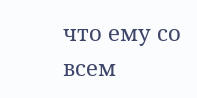что ему со всем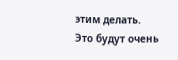этим делать.
Это будут очень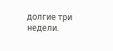долгие три недели.